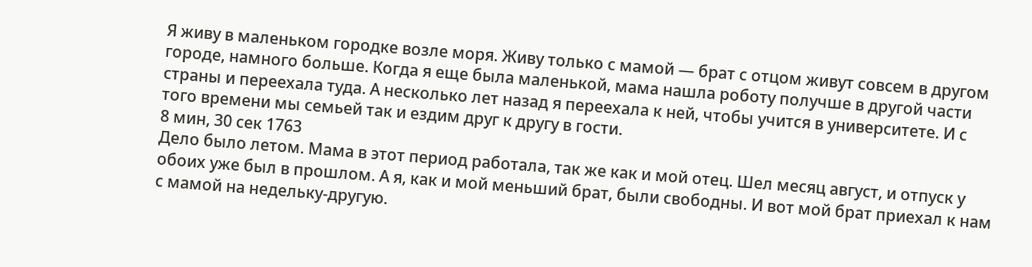Я живу в маленьком городке возле моря. Живу только с мамой — брат с отцом живут совсем в другом городе, намного больше. Когда я еще была маленькой, мама нашла роботу получше в другой части страны и переехала туда. А несколько лет назад я переехала к ней, чтобы учится в университете. И с того времени мы семьей так и ездим друг к другу в гости.
8 мин, 30 сек 1763
Дело было летом. Мама в этот период работала, так же как и мой отец. Шел месяц август, и отпуск у обоих уже был в прошлом. А я, как и мой меньший брат, были свободны. И вот мой брат приехал к нам с мамой на недельку-другую.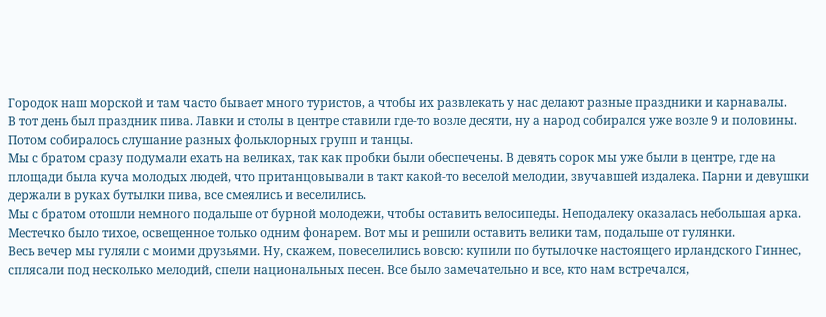Городок наш морской и там часто бывает много туристов, а чтобы их развлекать у нас делают разные праздники и карнавалы.
В тот день был праздник пива. Лавки и столы в центре ставили где-то возле десяти, ну а народ собирался уже возле 9 и половины. Потом собиралось слушание разных фольклорных групп и танцы.
Мы с братом сразу подумали ехать на великах, так как пробки были обеспечены. В девять сорок мы уже были в центре, где на площади была куча молодых людей, что пританцовывали в такт какой-то веселой мелодии, звучавшей издалека. Парни и девушки держали в руках бутылки пива, все смеялись и веселились.
Мы с братом отошли немного подальше от бурной молодежи, чтобы оставить велосипеды. Неподалеку оказалась небольшая арка. Местечко было тихое, освещенное только одним фонарем. Вот мы и решили оставить велики там, подальше от гулянки.
Весь вечер мы гуляли с моими друзьями. Ну, скажем, повеселились вовсю: купили по бутылочке настоящего ирландского Гиннес, сплясали под несколько мелодий, спели национальных песен. Все было замечательно и все, кто нам встречался,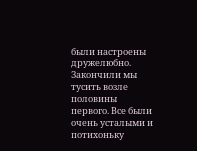были настроены дружелюбно. Закончили мы тусить возле половины первого. Все были очень усталыми и потихоньку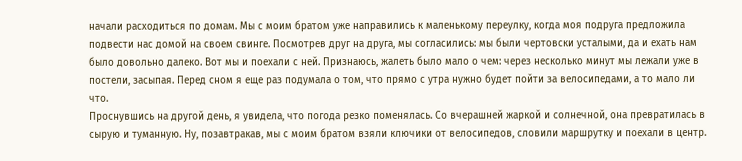начали расходиться по домам. Мы с моим братом уже направились к маленькому переулку, когда моя подруга предложила подвести нас домой на своем свинге. Посмотрев друг на друга, мы согласились: мы были чертовски усталыми, да и ехать нам было довольно далеко. Вот мы и поехали с ней. Признаюсь, жалеть было мало о чем: через несколько минут мы лежали уже в постели, засыпая. Перед сном я еще раз подумала о том, что прямо с утра нужно будет пойти за велосипедами, а то мало ли что.
Проснувшись на другой день, я увидела, что погода резко поменялась. Со вчерашней жаркой и солнечной, она превратилась в сырую и туманную. Ну, позавтракав, мы с моим братом взяли ключики от велосипедов, словили маршрутку и поехали в центр.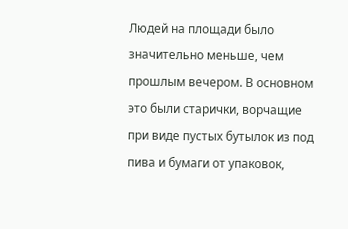Людей на площади было значительно меньше, чем прошлым вечером. В основном это были старички, ворчащие при виде пустых бутылок из под пива и бумаги от упаковок,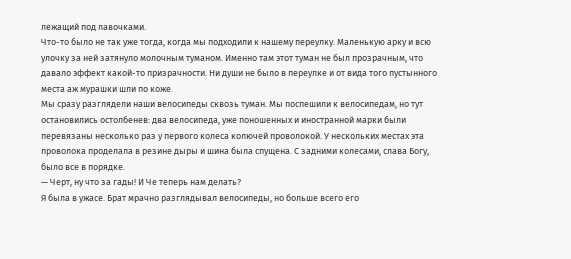лежащий под лавочками.
Что-то было не так уже тогда, когда мы подходили к нашему переулку. Маленькую арку и всю улочку за ней затянуло молочным туманом. Именно там этот туман не был прозрачным, что давало эффект какой-то призрачности. Ни души не было в переулке и от вида того пустынного места аж мурашки шли по коже.
Мы сразу разглядели наши велосипеды сквозь туман. Мы поспешили к велосипедам, но тут остановились остолбенев: два велосипеда, уже поношенных и иностранной марки были перевязаны несколько раз у первого колеса колючей проволокой. У нескольких местах эта проволока проделала в резине дыры и шина была спущена. С задними колесами, слава Богу, было все в порядке.
— Черт, ну что за гады! И Че теперь нам делать?
Я была в ужасе. Брат мрачно разглядывал велосипеды, но больше всего его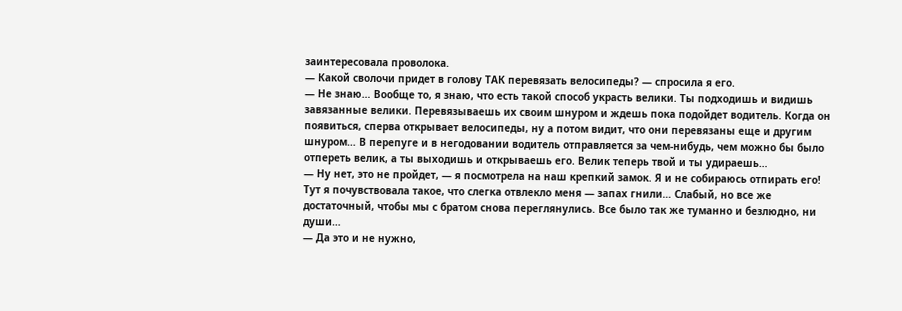заинтересовала проволока.
— Какой сволочи придет в голову ТАК перевязать велосипеды? — спросила я его.
— Не знаю… Вообще то, я знаю, что есть такой способ украсть велики. Ты подходишь и видишь завязанные велики. Перевязываешь их своим шнуром и ждешь пока подойдет водитель. Когда он появиться, сперва открывает велосипеды, ну а потом видит, что они перевязаны еще и другим шнуром… В перепуге и в негодовании водитель отправляется за чем-нибудь, чем можно бы было отпереть велик, а ты выходишь и открываешь его. Велик теперь твой и ты удираешь…
— Ну нет, это не пройдет, — я посмотрела на наш крепкий замок. Я и не собираюсь отпирать его!
Тут я почувствовала такое, что слегка отвлекло меня — запах гнили… Слабый, но все же достаточный, чтобы мы с братом снова переглянулись. Все было так же туманно и безлюдно, ни души…
— Да это и не нужно,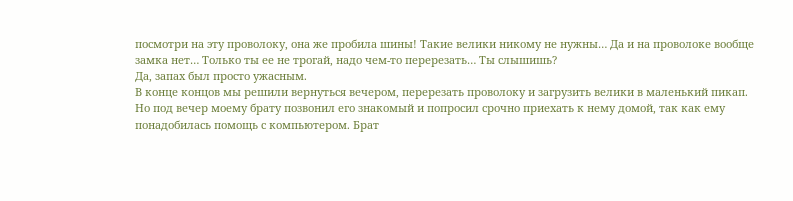посмотри на эту проволоку, она же пробила шины! Такие велики никому не нужны… Да и на проволоке вообще замка нет… Только ты ее не трогай, надо чем-то перерезать… Ты слышишь?
Да, запах был просто ужасным.
В конце концов мы решили вернуться вечером, перерезать проволоку и загрузить велики в маленький пикап.
Но под вечер моему брату позвонил его знакомый и попросил срочно приехать к нему домой, так как ему понадобилась помощь с компьютером. Брат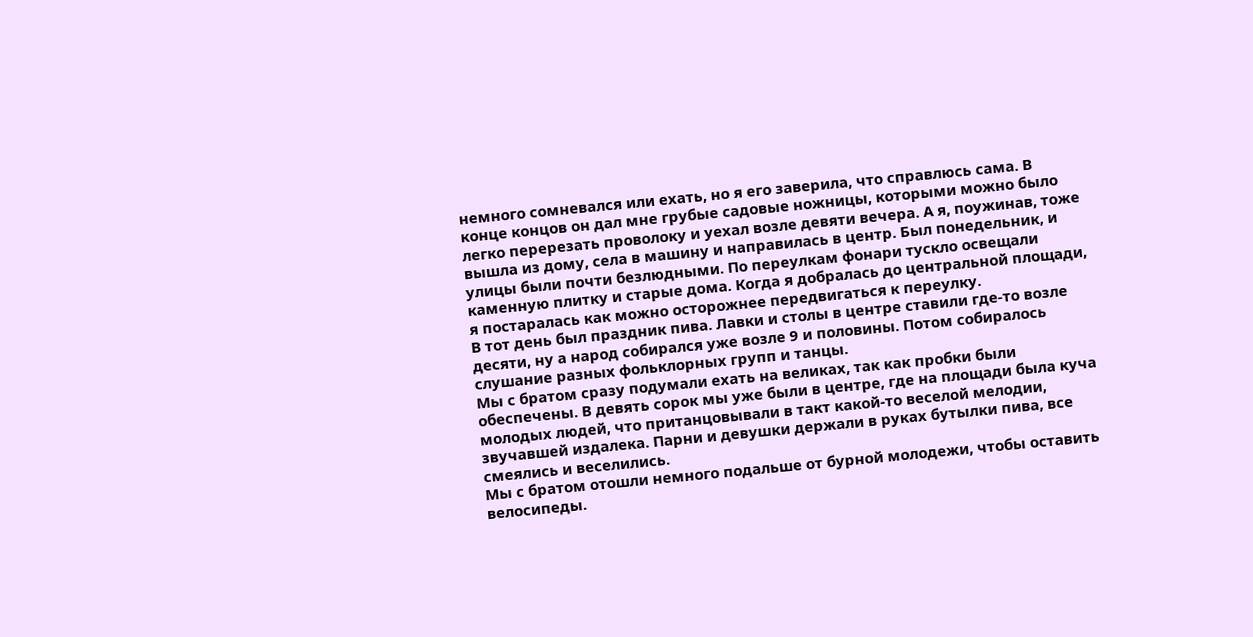немного сомневался или ехать, но я его заверила, что справлюсь сама. В конце концов он дал мне грубые садовые ножницы, которыми можно было легко перерезать проволоку и уехал возле девяти вечера. А я, поужинав, тоже вышла из дому, села в машину и направилась в центр. Был понедельник, и улицы были почти безлюдными. По переулкам фонари тускло освещали каменную плитку и старые дома. Когда я добралась до центральной площади, я постаралась как можно осторожнее передвигаться к переулку.
В тот день был праздник пива. Лавки и столы в центре ставили где-то возле десяти, ну а народ собирался уже возле 9 и половины. Потом собиралось слушание разных фольклорных групп и танцы.
Мы с братом сразу подумали ехать на великах, так как пробки были обеспечены. В девять сорок мы уже были в центре, где на площади была куча молодых людей, что пританцовывали в такт какой-то веселой мелодии, звучавшей издалека. Парни и девушки держали в руках бутылки пива, все смеялись и веселились.
Мы с братом отошли немного подальше от бурной молодежи, чтобы оставить велосипеды.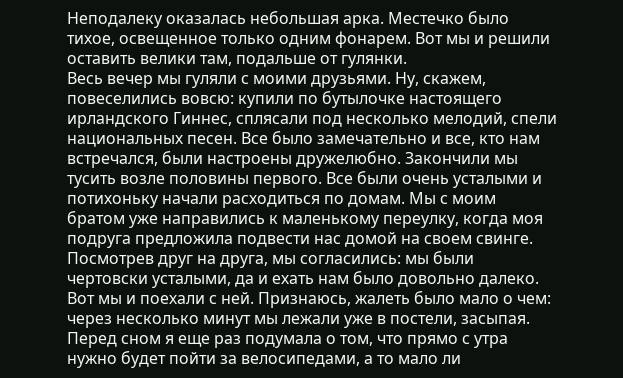Неподалеку оказалась небольшая арка. Местечко было тихое, освещенное только одним фонарем. Вот мы и решили оставить велики там, подальше от гулянки.
Весь вечер мы гуляли с моими друзьями. Ну, скажем, повеселились вовсю: купили по бутылочке настоящего ирландского Гиннес, сплясали под несколько мелодий, спели национальных песен. Все было замечательно и все, кто нам встречался, были настроены дружелюбно. Закончили мы тусить возле половины первого. Все были очень усталыми и потихоньку начали расходиться по домам. Мы с моим братом уже направились к маленькому переулку, когда моя подруга предложила подвести нас домой на своем свинге. Посмотрев друг на друга, мы согласились: мы были чертовски усталыми, да и ехать нам было довольно далеко. Вот мы и поехали с ней. Признаюсь, жалеть было мало о чем: через несколько минут мы лежали уже в постели, засыпая. Перед сном я еще раз подумала о том, что прямо с утра нужно будет пойти за велосипедами, а то мало ли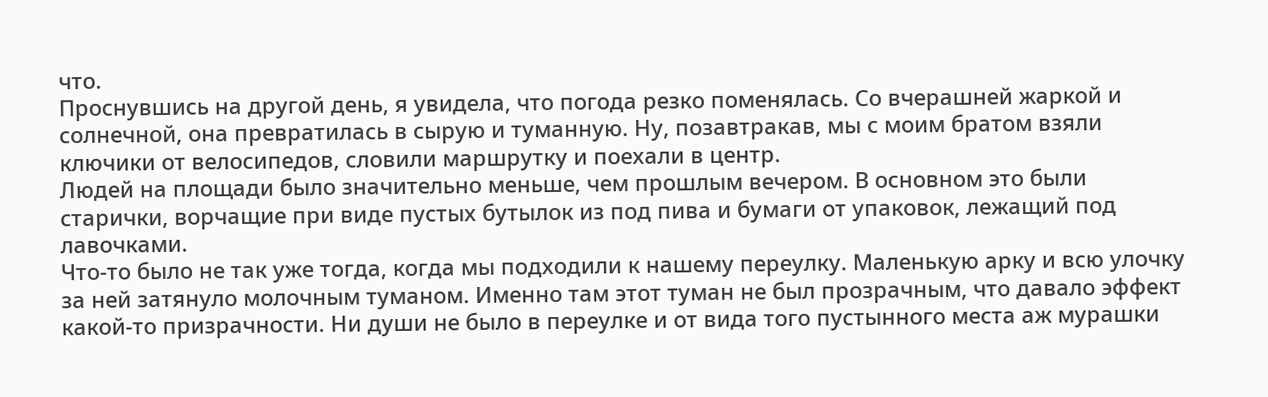что.
Проснувшись на другой день, я увидела, что погода резко поменялась. Со вчерашней жаркой и солнечной, она превратилась в сырую и туманную. Ну, позавтракав, мы с моим братом взяли ключики от велосипедов, словили маршрутку и поехали в центр.
Людей на площади было значительно меньше, чем прошлым вечером. В основном это были старички, ворчащие при виде пустых бутылок из под пива и бумаги от упаковок, лежащий под лавочками.
Что-то было не так уже тогда, когда мы подходили к нашему переулку. Маленькую арку и всю улочку за ней затянуло молочным туманом. Именно там этот туман не был прозрачным, что давало эффект какой-то призрачности. Ни души не было в переулке и от вида того пустынного места аж мурашки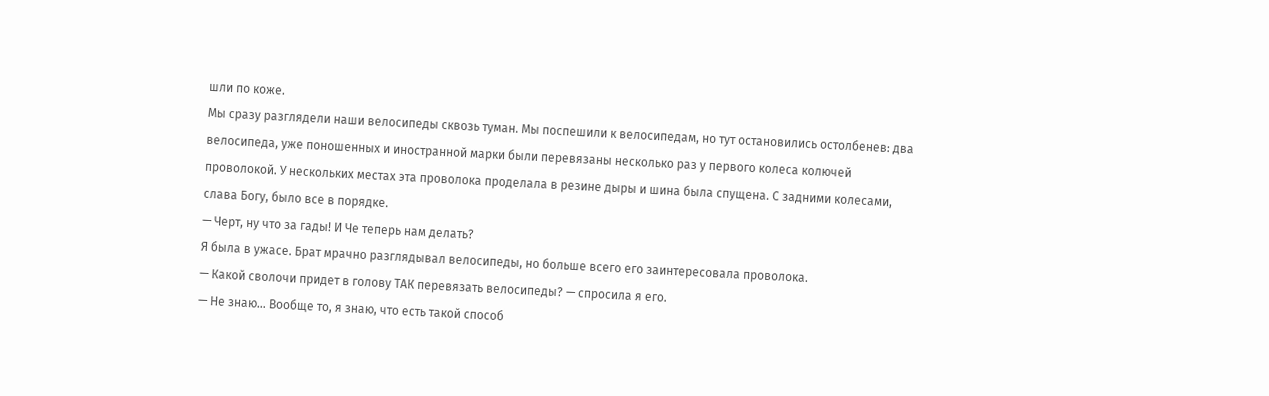шли по коже.
Мы сразу разглядели наши велосипеды сквозь туман. Мы поспешили к велосипедам, но тут остановились остолбенев: два велосипеда, уже поношенных и иностранной марки были перевязаны несколько раз у первого колеса колючей проволокой. У нескольких местах эта проволока проделала в резине дыры и шина была спущена. С задними колесами, слава Богу, было все в порядке.
— Черт, ну что за гады! И Че теперь нам делать?
Я была в ужасе. Брат мрачно разглядывал велосипеды, но больше всего его заинтересовала проволока.
— Какой сволочи придет в голову ТАК перевязать велосипеды? — спросила я его.
— Не знаю… Вообще то, я знаю, что есть такой способ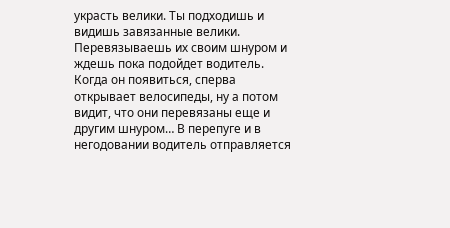украсть велики. Ты подходишь и видишь завязанные велики. Перевязываешь их своим шнуром и ждешь пока подойдет водитель. Когда он появиться, сперва открывает велосипеды, ну а потом видит, что они перевязаны еще и другим шнуром… В перепуге и в негодовании водитель отправляется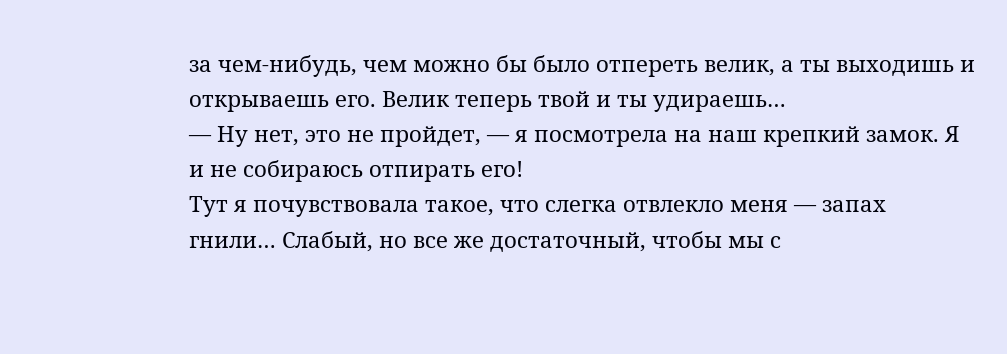за чем-нибудь, чем можно бы было отпереть велик, а ты выходишь и открываешь его. Велик теперь твой и ты удираешь…
— Ну нет, это не пройдет, — я посмотрела на наш крепкий замок. Я и не собираюсь отпирать его!
Тут я почувствовала такое, что слегка отвлекло меня — запах гнили… Слабый, но все же достаточный, чтобы мы с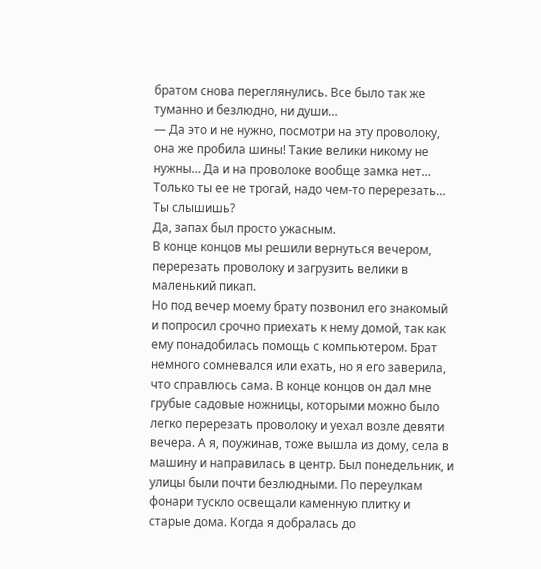братом снова переглянулись. Все было так же туманно и безлюдно, ни души…
— Да это и не нужно, посмотри на эту проволоку, она же пробила шины! Такие велики никому не нужны… Да и на проволоке вообще замка нет… Только ты ее не трогай, надо чем-то перерезать… Ты слышишь?
Да, запах был просто ужасным.
В конце концов мы решили вернуться вечером, перерезать проволоку и загрузить велики в маленький пикап.
Но под вечер моему брату позвонил его знакомый и попросил срочно приехать к нему домой, так как ему понадобилась помощь с компьютером. Брат немного сомневался или ехать, но я его заверила, что справлюсь сама. В конце концов он дал мне грубые садовые ножницы, которыми можно было легко перерезать проволоку и уехал возле девяти вечера. А я, поужинав, тоже вышла из дому, села в машину и направилась в центр. Был понедельник, и улицы были почти безлюдными. По переулкам фонари тускло освещали каменную плитку и старые дома. Когда я добралась до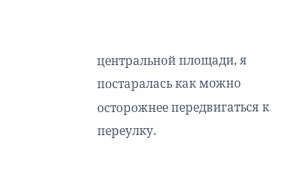центральной площади, я постаралась как можно осторожнее передвигаться к переулку.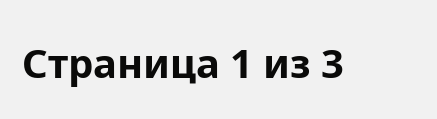Страница 1 из 3